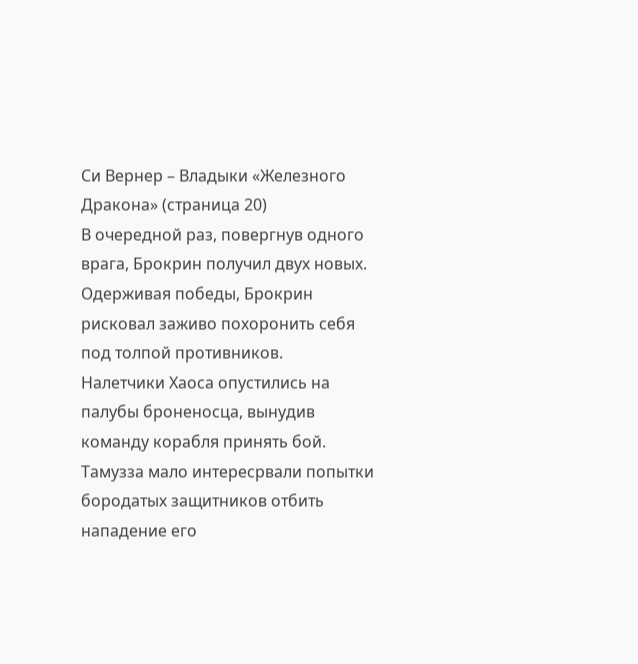Си Вернер – Владыки «Железного Дракона» (страница 20)
В очередной раз, повергнув одного врага, Брокрин получил двух новых. Одерживая победы, Брокрин рисковал заживо похоронить себя под толпой противников.
Налетчики Хаоса опустились на палубы броненосца, вынудив команду корабля принять бой. Тамузза мало интересрвали попытки бородатых защитников отбить нападение его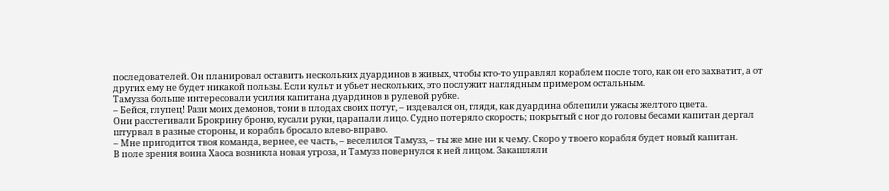последователей. Он планировал оставить нескольких дуардинов в живых, чтобы кто-то управлял кораблем после того, как он его захватит, а от других ему не будет никакой пользы. Если культ и убьет нескольких, это послужит наглядным примером остальным.
Тамузза больше интересовали усилия капитана дуардинов в рулевой рубке.
– Бейся, глупец! Рази моих демонов, тони в плодах своих потуг, – издевался он, глядя, как дуардина облепили ужасы желтого цвета.
Они расстегивали Брокрину броню, кусали руки, царапали лицо. Судно потеряло скорость; покрытый с ног до головы бесами капитан дергал штурвал в разные стороны, и корабль бросало влево-вправо.
– Мне пригодится твоя команда, вернее, ее часть, – веселился Тамузз, – ты же мне ни к чему. Скоро у твоего корабля будет новый капитан.
В поле зрения воина Хаоса возникла новая угроза, и Тамузз повернулся к ней лицом. Закашляли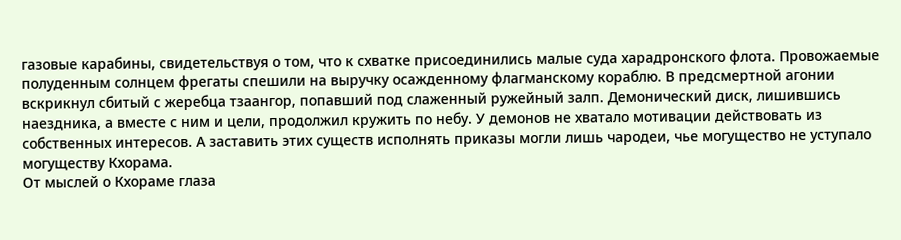газовые карабины, свидетельствуя о том, что к схватке присоединились малые суда харадронского флота. Провожаемые полуденным солнцем фрегаты спешили на выручку осажденному флагманскому кораблю. В предсмертной агонии вскрикнул сбитый с жеребца тзаангор, попавший под слаженный ружейный залп. Демонический диск, лишившись наездника, а вместе с ним и цели, продолжил кружить по небу. У демонов не хватало мотивации действовать из собственных интересов. А заставить этих существ исполнять приказы могли лишь чародеи, чье могущество не уступало могуществу Кхорама.
От мыслей о Кхораме глаза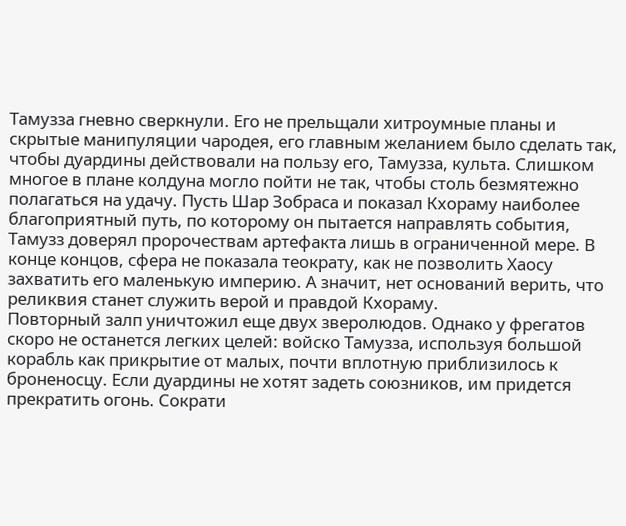Тамузза гневно сверкнули. Его не прельщали хитроумные планы и скрытые манипуляции чародея, его главным желанием было сделать так, чтобы дуардины действовали на пользу его, Тамузза, культа. Слишком многое в плане колдуна могло пойти не так, чтобы столь безмятежно полагаться на удачу. Пусть Шар Зобраса и показал Кхораму наиболее благоприятный путь, по которому он пытается направлять события, Тамузз доверял пророчествам артефакта лишь в ограниченной мере. В конце концов, сфера не показала теократу, как не позволить Хаосу захватить его маленькую империю. А значит, нет оснований верить, что реликвия станет служить верой и правдой Кхораму.
Повторный залп уничтожил еще двух зверолюдов. Однако у фрегатов скоро не останется легких целей: войско Тамузза, используя большой корабль как прикрытие от малых, почти вплотную приблизилось к броненосцу. Если дуардины не хотят задеть союзников, им придется прекратить огонь. Сократи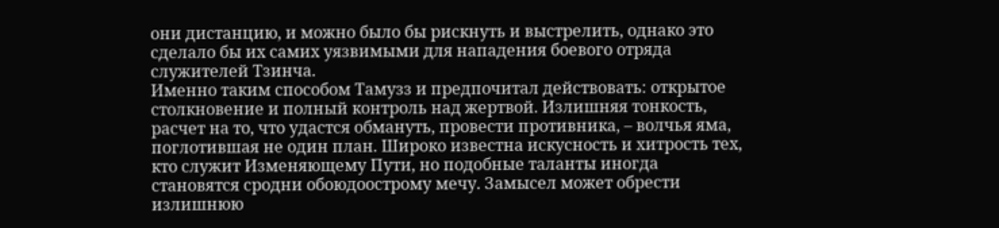они дистанцию, и можно было бы рискнуть и выстрелить, однако это сделало бы их самих уязвимыми для нападения боевого отряда служителей Тзинча.
Именно таким способом Тамузз и предпочитал действовать: открытое столкновение и полный контроль над жертвой. Излишняя тонкость, расчет на то, что удастся обмануть, провести противника, – волчья яма, поглотившая не один план. Широко известна искусность и хитрость тех, кто служит Изменяющему Пути, но подобные таланты иногда становятся сродни обоюдоострому мечу. Замысел может обрести излишнюю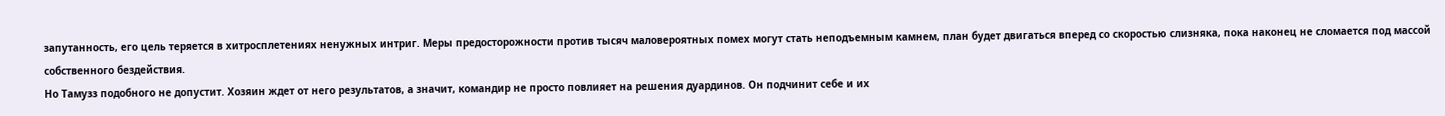запутанность, его цель теряется в хитросплетениях ненужных интриг. Меры предосторожности против тысяч маловероятных помех могут стать неподъемным камнем, план будет двигаться вперед со скоростью слизняка, пока наконец не сломается под массой собственного бездействия.
Но Тамузз подобного не допустит. Хозяин ждет от него результатов, а значит, командир не просто повлияет на решения дуардинов. Он подчинит себе и их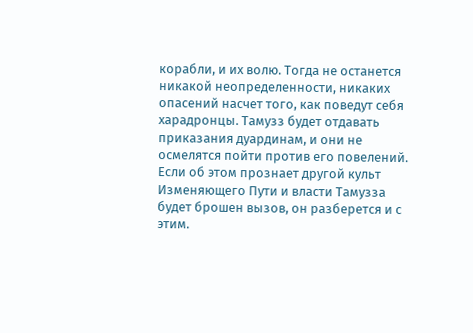корабли, и их волю. Тогда не останется никакой неопределенности, никаких опасений насчет того, как поведут себя харадронцы. Тамузз будет отдавать приказания дуардинам, и они не осмелятся пойти против его повелений. Если об этом прознает другой культ Изменяющего Пути и власти Тамузза будет брошен вызов, он разберется и с этим.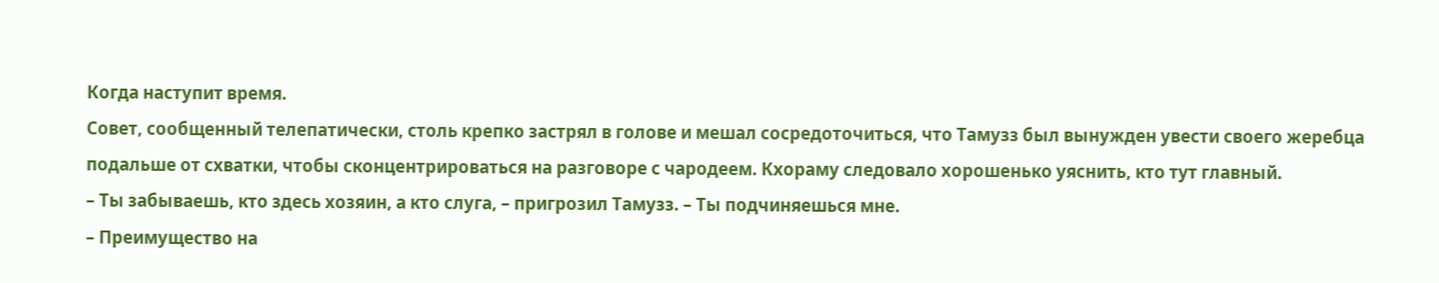Когда наступит время.
Совет, сообщенный телепатически, столь крепко застрял в голове и мешал сосредоточиться, что Тамузз был вынужден увести своего жеребца подальше от схватки, чтобы сконцентрироваться на разговоре с чародеем. Кхораму следовало хорошенько уяснить, кто тут главный.
– Ты забываешь, кто здесь хозяин, а кто слуга, – пригрозил Тамузз. – Ты подчиняешься мне.
– Преимущество на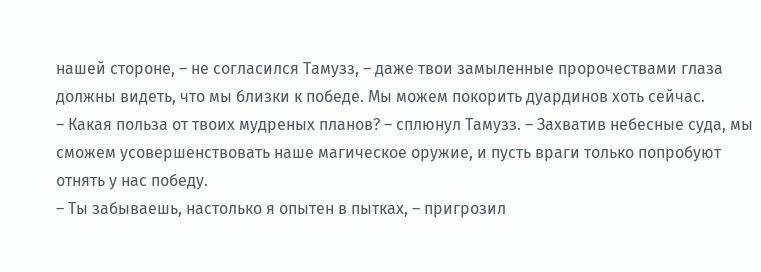нашей стороне, – не согласился Тамузз, – даже твои замыленные пророчествами глаза должны видеть, что мы близки к победе. Мы можем покорить дуардинов хоть сейчас.
– Какая польза от твоих мудреных планов? – сплюнул Тамузз. – Захватив небесные суда, мы сможем усовершенствовать наше магическое оружие, и пусть враги только попробуют отнять у нас победу.
– Ты забываешь, настолько я опытен в пытках, – пригрозил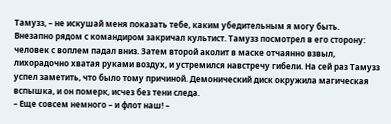Тамузз, – не искушай меня показать тебе, каким убедительным я могу быть.
Внезапно рядом с командиром закричал культист. Тамузз посмотрел в его сторону: человек с воплем падал вниз. Затем второй аколит в маске отчаянно взвыл, лихорадочно хватая руками воздух, и устремился навстречу гибели. На сей раз Тамузз успел заметить, что было тому причиной. Демонический диск окружила магическая вспышка, и он померк, исчез без тени следа.
– Еще совсем немного – и флот наш! –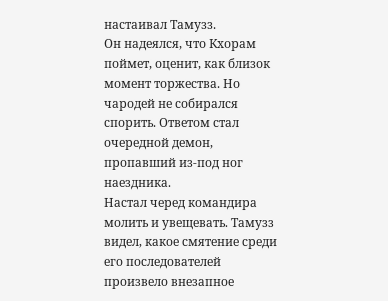настаивал Тамузз.
Он надеялся, что Кхорам поймет, оценит, как близок момент торжества. Но чародей не собирался спорить. Ответом стал очередной демон, пропавший из-под ног наездника.
Настал черед командира молить и увещевать. Тамузз видел, какое смятение среди его последователей произвело внезапное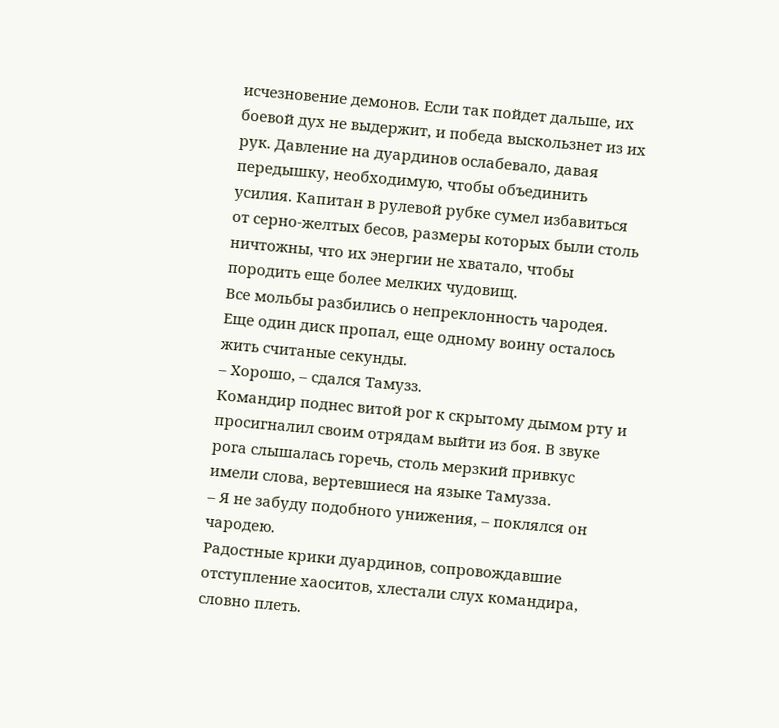исчезновение демонов. Если так пойдет дальше, их боевой дух не выдержит, и победа выскользнет из их рук. Давление на дуардинов ослабевало, давая передышку, необходимую, чтобы объединить усилия. Капитан в рулевой рубке сумел избавиться от серно-желтых бесов, размеры которых были столь ничтожны, что их энергии не хватало, чтобы породить еще более мелких чудовищ.
Все мольбы разбились о непреклонность чародея. Еще один диск пропал, еще одному воину осталось жить считаные секунды.
– Хорошо, – сдался Тамузз.
Командир поднес витой рог к скрытому дымом рту и просигналил своим отрядам выйти из боя. В звуке рога слышалась горечь, столь мерзкий привкус имели слова, вертевшиеся на языке Тамузза.
– Я не забуду подобного унижения, – поклялся он чародею.
Радостные крики дуардинов, сопровождавшие отступление хаоситов, хлестали слух командира, словно плеть.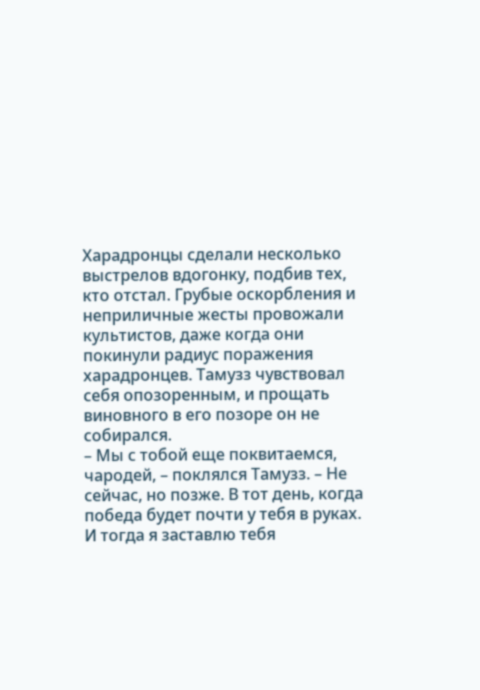Харадронцы сделали несколько выстрелов вдогонку, подбив тех, кто отстал. Грубые оскорбления и неприличные жесты провожали культистов, даже когда они покинули радиус поражения харадронцев. Тамузз чувствовал себя опозоренным, и прощать виновного в его позоре он не собирался.
– Мы с тобой еще поквитаемся, чародей, – поклялся Тамузз. – Не сейчас, но позже. В тот день, когда победа будет почти у тебя в руках. И тогда я заставлю тебя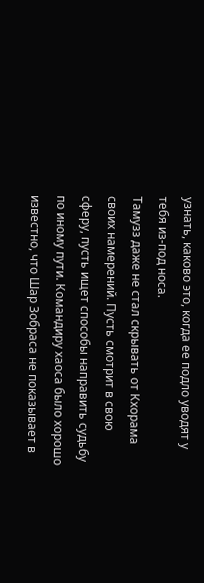узнать, каково это, когда ее подло уводят у тебя из-под носа.
Тамузз даже не стал скрывать от Кхорама своих намерений. Пусть смотрит в свою сферу, пусть ищет способы направить судьбу по иному пути. Командиру хаоса было хорошо известно, что Шар Зобраса не показывает в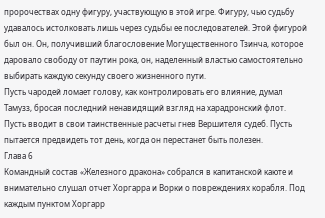пророчествах одну фигуру, участвующую в этой игре. Фигуру, чью судьбу удавалось истолковать лишь через судьбы ее последователей. Этой фигурой был он. Он, получивший благословение Могущественного Тзинча, которое даровало свободу от паутин рока, он, наделенный властью самостоятельно выбирать каждую секунду своего жизненного пути.
Пусть чародей ломает голову, как контролировать его влияние, думал Тамузз, бросая последний ненавидящий взгляд на харадронский флот. Пусть вводит в свои таинственные расчеты гнев Вершителя судеб. Пусть пытается предвидеть тот день, когда он перестанет быть полезен.
Глава 6
Командный состав «Железного дракона» собрался в капитанской каюте и внимательно слушал отчет Хоргарра и Ворки о повреждениях корабля. Под каждым пунктом Хоргарр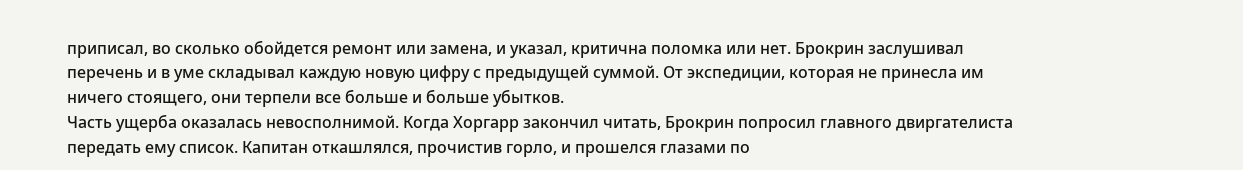приписал, во сколько обойдется ремонт или замена, и указал, критична поломка или нет. Брокрин заслушивал перечень и в уме складывал каждую новую цифру с предыдущей суммой. От экспедиции, которая не принесла им ничего стоящего, они терпели все больше и больше убытков.
Часть ущерба оказалась невосполнимой. Когда Хоргарр закончил читать, Брокрин попросил главного двиргателиста передать ему список. Капитан откашлялся, прочистив горло, и прошелся глазами по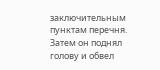заключительным пунктам перечня. Затем он поднял голову и обвел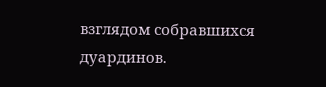взглядом собравшихся дуардинов.